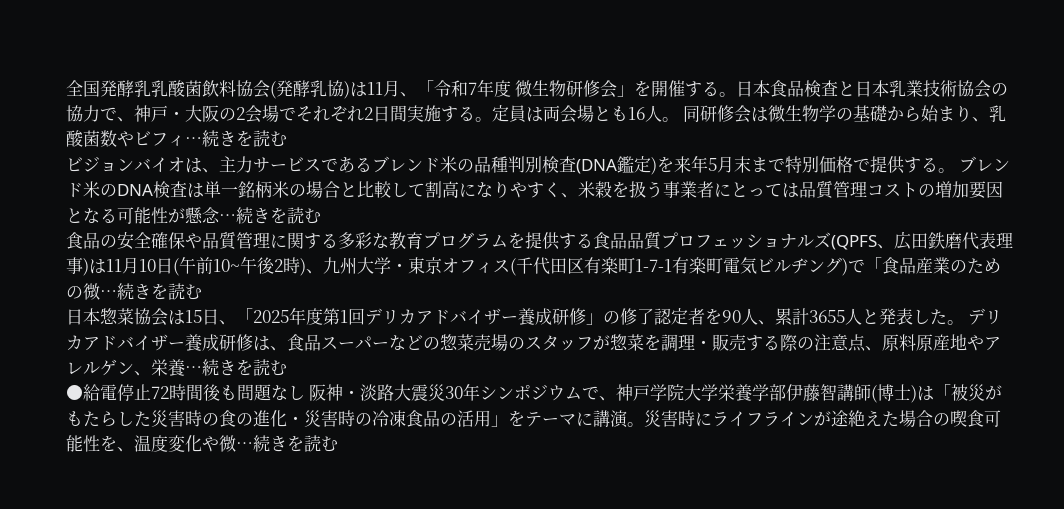全国発酵乳乳酸菌飲料協会(発酵乳協)は11月、「令和7年度 微生物研修会」を開催する。日本食品検査と日本乳業技術協会の協力で、神戸・大阪の2会場でそれぞれ2日間実施する。定員は両会場とも16人。 同研修会は微生物学の基礎から始まり、乳酸菌数やビフィ…続きを読む
ビジョンバイオは、主力サービスであるブレンド米の品種判別検査(DNA鑑定)を来年5月末まで特別価格で提供する。 ブレンド米のDNA検査は単一銘柄米の場合と比較して割高になりやすく、米穀を扱う事業者にとっては品質管理コストの増加要因となる可能性が懸念…続きを読む
食品の安全確保や品質管理に関する多彩な教育プログラムを提供する食品品質プロフェッショナルズ(QPFS、広田鉄磨代表理事)は11月10日(午前10~午後2時)、九州大学・東京オフィス(千代田区有楽町1-7-1有楽町電気ビルヂング)で「食品産業のための微…続きを読む
日本惣菜協会は15日、「2025年度第1回デリカアドバイザー養成研修」の修了認定者を90人、累計3655人と発表した。 デリカアドバイザー養成研修は、食品スーパーなどの惣菜売場のスタッフが惣菜を調理・販売する際の注意点、原料原産地やアレルゲン、栄養…続きを読む
●給電停止72時間後も問題なし 阪神・淡路大震災30年シンポジウムで、神戸学院大学栄養学部伊藤智講師(博士)は「被災がもたらした災害時の食の進化・災害時の冷凍食品の活用」をテーマに講演。災害時にライフラインが途絶えた場合の喫食可能性を、温度変化や微…続きを読む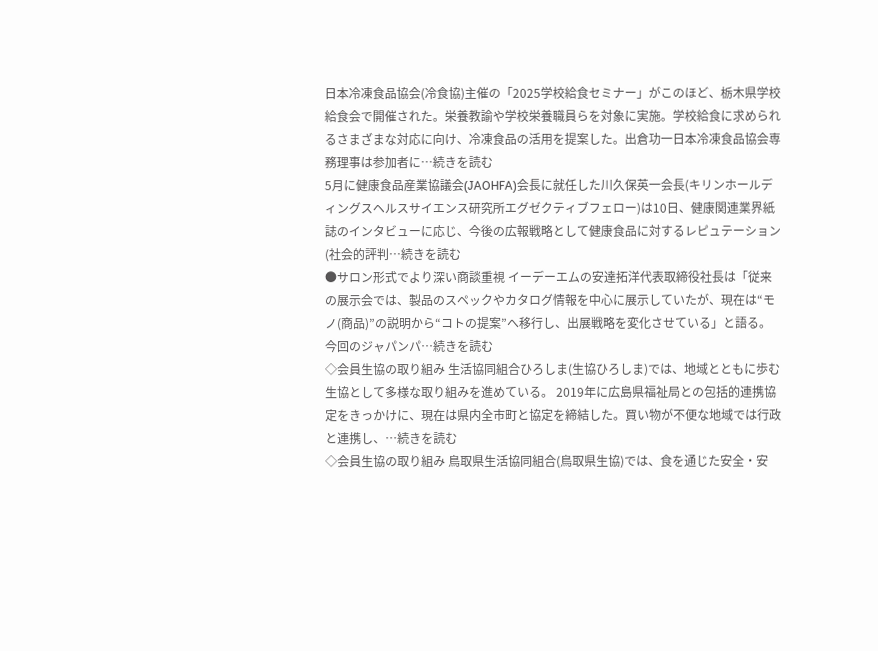日本冷凍食品協会(冷食協)主催の「2025学校給食セミナー」がこのほど、栃木県学校給食会で開催された。栄養教諭や学校栄養職員らを対象に実施。学校給食に求められるさまざまな対応に向け、冷凍食品の活用を提案した。出倉功一日本冷凍食品協会専務理事は参加者に…続きを読む
5月に健康食品産業協議会(JAOHFA)会長に就任した川久保英一会長(キリンホールディングスヘルスサイエンス研究所エグゼクティブフェロー)は10日、健康関連業界紙誌のインタビューに応じ、今後の広報戦略として健康食品に対するレピュテーション(社会的評判…続きを読む
●サロン形式でより深い商談重視 イーデーエムの安達拓洋代表取締役社長は「従来の展示会では、製品のスペックやカタログ情報を中心に展示していたが、現在は“モノ(商品)”の説明から“コトの提案”へ移行し、出展戦略を変化させている」と語る。今回のジャパンパ…続きを読む
◇会員生協の取り組み 生活協同組合ひろしま(生協ひろしま)では、地域とともに歩む生協として多様な取り組みを進めている。 2019年に広島県福祉局との包括的連携協定をきっかけに、現在は県内全市町と協定を締結した。買い物が不便な地域では行政と連携し、…続きを読む
◇会員生協の取り組み 鳥取県生活協同組合(鳥取県生協)では、食を通じた安全・安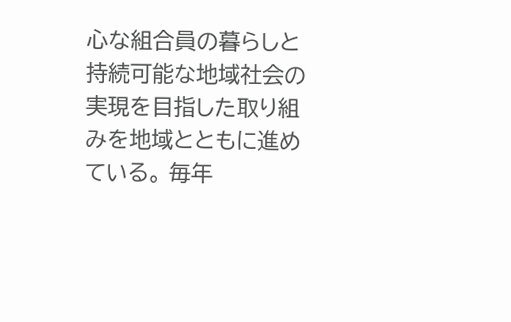心な組合員の暮らしと持続可能な地域社会の実現を目指した取り組みを地域とともに進めている。 毎年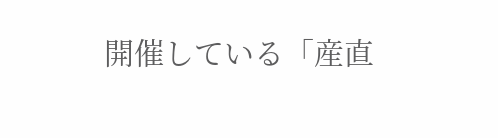開催している「産直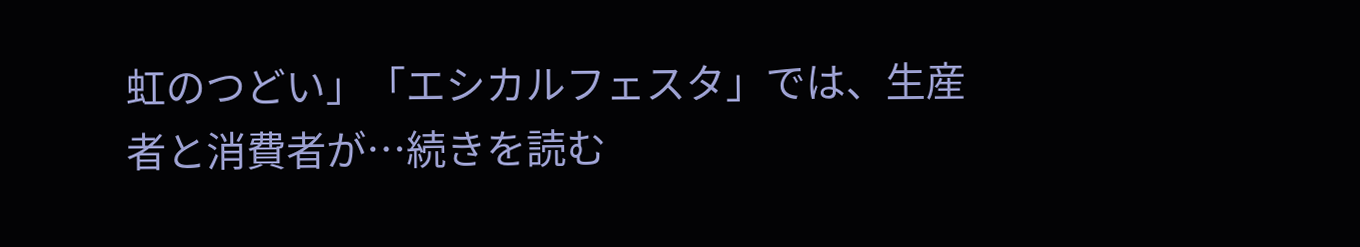虹のつどい」「エシカルフェスタ」では、生産者と消費者が…続きを読む